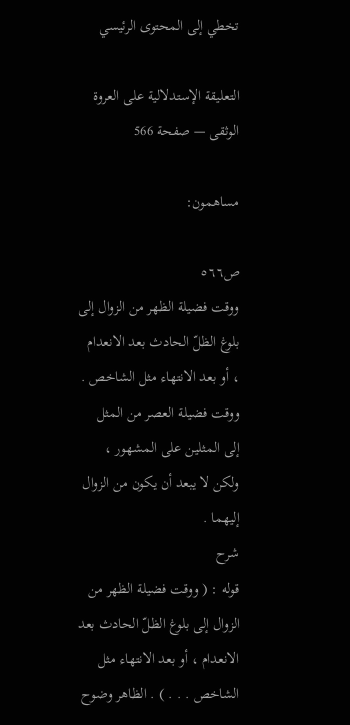تخطي إلى المحتوى الرئيسي

التعليقة الإستدلالية على العروة الوثقى — صفحة 566

مساهمون:

ص٥٦٦
ووقت فضيلة الظهر من الزوال إلى بلوغ الظلّ الحادث بعد الانعدام ، أو بعد الانتهاء مثل الشاخص . ووقت فضيلة العصر من المثل إلى المثلين على المشهور ، ولكن لا يبعد أن يكون من الزوال إليهما .
شرح
قوله : ( ووقت فضيلة الظهر من الزوال إلى بلوغ الظلّ الحادث بعد الانعدام ، أو بعد الانتهاء مثل الشاخص . . . ) . الظاهر وضوح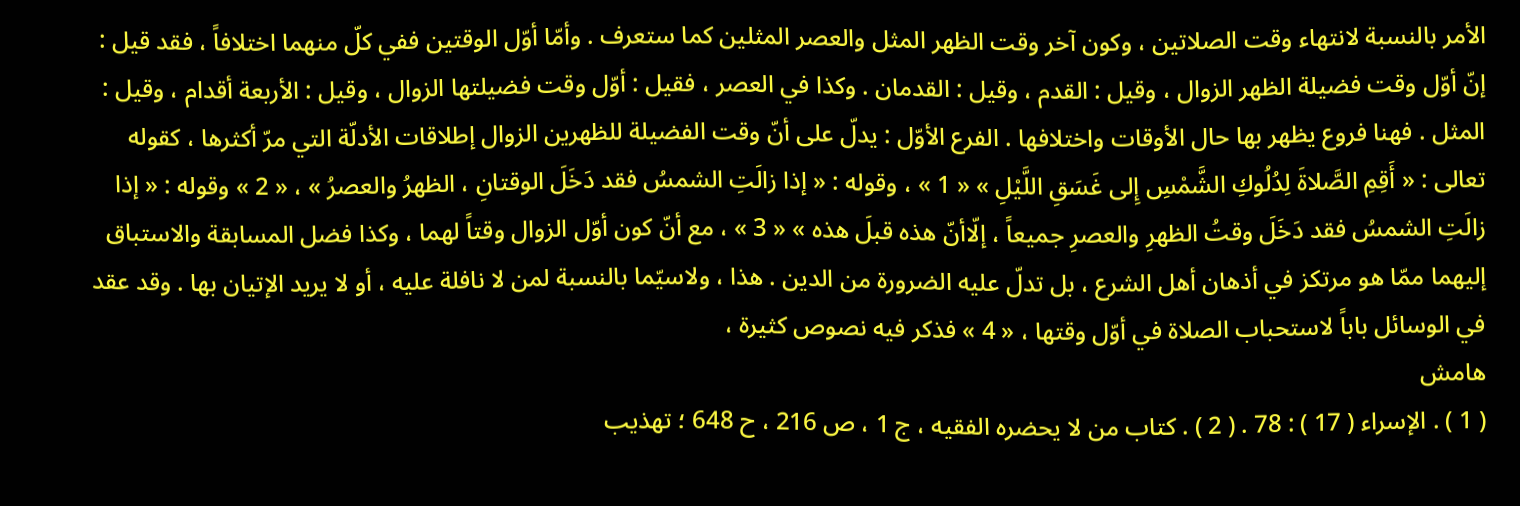الأمر بالنسبة لانتهاء وقت الصلاتين ، وكون آخر وقت الظهر المثل والعصر المثلين كما ستعرف . وأمّا أوّل الوقتين ففي كلّ منهما اختلافاً ، فقد قيل : إنّ أوّل وقت فضيلة الظهر الزوال ، وقيل : القدم ، وقيل : القدمان . وكذا في العصر ، فقيل : أوّل وقت فضيلتها الزوال ، وقيل : الأربعة أقدام ، وقيل : المثل . فهنا فروع يظهر بها حال الأوقات واختلافها . الفرع الأوّل : يدلّ على أنّ وقت الفضيلة للظهرين الزوال إطلاقات الأدلّة التي مرّ أكثرها ، كقوله تعالى : « أَقِمِ الصَّلاةَ لِدُلُوكِ الشَّمْسِ إِلى غَسَقِ اللَّيْلِ » « 1 » ، وقوله : « إذا زالَتِ الشمسُ فقد دَخَلَ الوقتانِ ، الظهرُ والعصرُ » ، « 2 » وقوله : « إذا زالَتِ الشمسُ فقد دَخَلَ وقتُ الظهرِ والعصرِ جميعاً ، إلّاأنّ هذه قبلَ هذه » « 3 » ، مع أنّ كون أوّل الزوال وقتاً لهما ، وكذا فضل المسابقة والاستباق إليهما ممّا هو مرتكز في أذهان أهل الشرع ، بل تدلّ عليه الضرورة من الدين . هذا ، ولاسيّما بالنسبة لمن لا نافلة عليه ، أو لا يريد الإتيان بها . وقد عقد في الوسائل باباً لاستحباب الصلاة في أوّل وقتها ، « 4 » فذكر فيه نصوص كثيرة ،
هامش
( 1 ) . الإسراء ( 17 ) : 78 . ( 2 ) . كتاب من لا يحضره الفقيه ، ج 1 ، ص 216 ، ح 648 ؛ تهذيب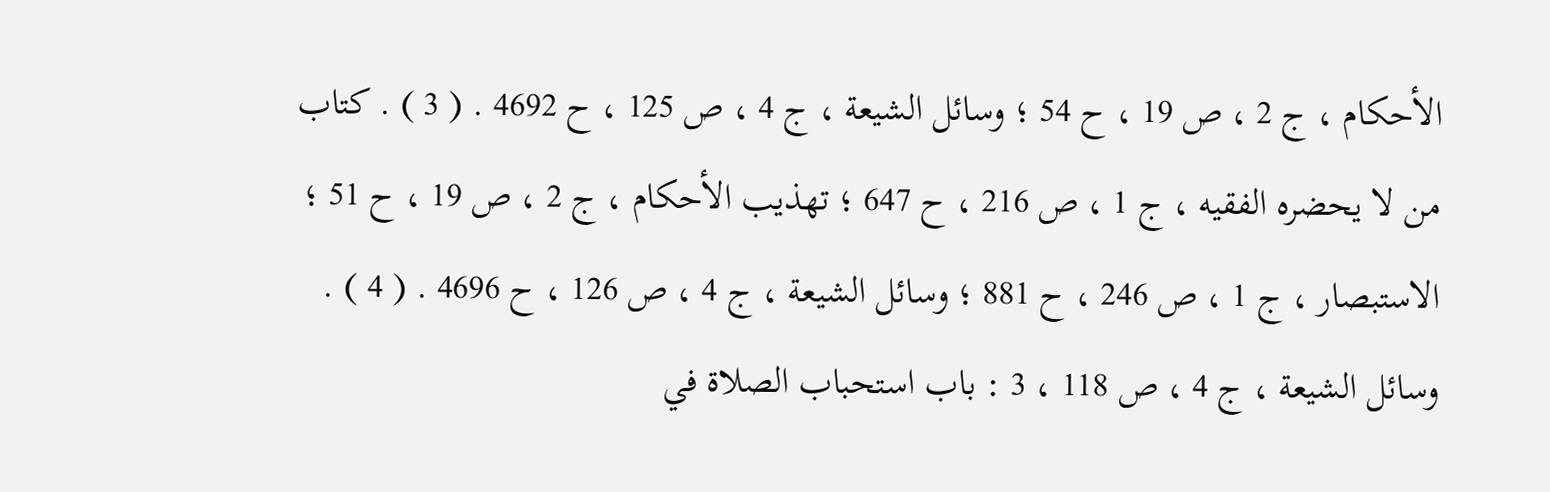الأحكام ، ج 2 ، ص 19 ، ح 54 ؛ وسائل الشيعة ، ج 4 ، ص 125 ، ح 4692 . ( 3 ) . كتاب من لا يحضره الفقيه ، ج 1 ، ص 216 ، ح 647 ؛ تهذيب الأحكام ، ج 2 ، ص 19 ، ح 51 ؛ الاستبصار ، ج 1 ، ص 246 ، ح 881 ؛ وسائل الشيعة ، ج 4 ، ص 126 ، ح 4696 . ( 4 ) . وسائل الشيعة ، ج 4 ، ص 118 ، 3 : باب استحباب الصلاة في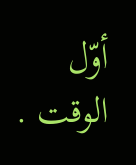أوّل الوقت .